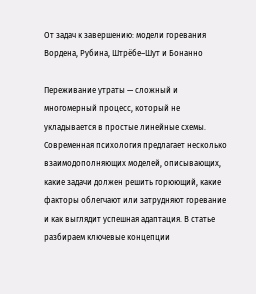От задач к завершению: модели горевания Вордена, Рубина, Штрёбе–Шут и Бонанно

Переживание утраты — сложный и многомерный процесс, который не укладывается в простые линейные схемы. Современная психология предлагает несколько взаимодополняющих моделей, описывающих, какие задачи должен решить горюющий, какие факторы облегчают или затрудняют горевание и как выглядит успешная адаптация. В статье разбираем ключевые концепции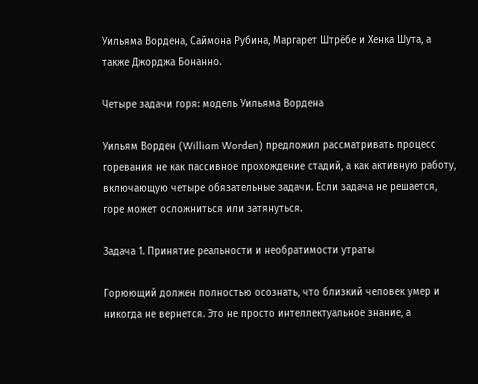Уильяма Вордена, Саймона Рубина, Маргарет Штрёбе и Хенка Шута, а также Джорджа Бонанно.

Четыре задачи горя: модель Уильяма Вордена

Уильям Ворден (William Worden) предложил рассматривать процесс горевания не как пассивное прохождение стадий, а как активную работу, включающую четыре обязательные задачи. Если задача не решается, горе может осложниться или затянуться.

Задача 1. Принятие реальности и необратимости утраты

Горюющий должен полностью осознать, что близкий человек умер и никогда не вернется. Это не просто интеллектуальное знание, а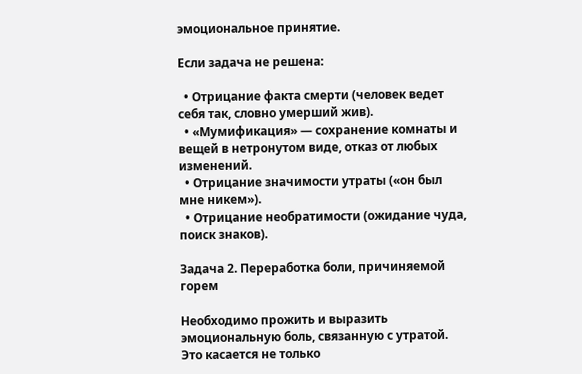эмоциональное принятие.

Если задача не решена:

  • Отрицание факта смерти (человек ведет себя так, словно умерший жив).
  • «Мумификация» — сохранение комнаты и вещей в нетронутом виде, отказ от любых изменений.
  • Отрицание значимости утраты («он был мне никем»).
  • Отрицание необратимости (ожидание чуда, поиск знаков).

Задача 2. Переработка боли, причиняемой горем

Необходимо прожить и выразить эмоциональную боль, связанную с утратой. Это касается не только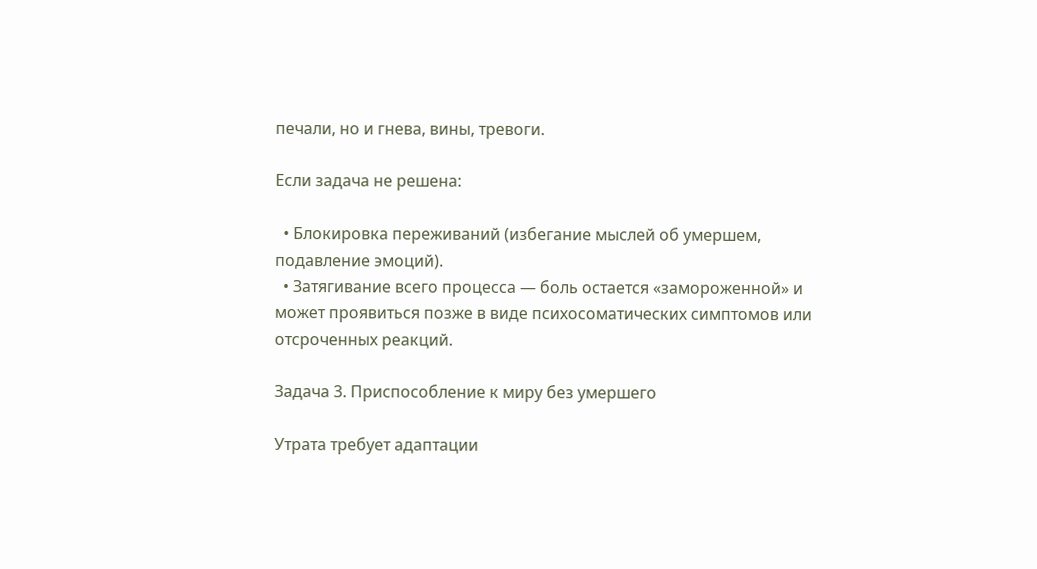печали, но и гнева, вины, тревоги.

Если задача не решена:

  • Блокировка переживаний (избегание мыслей об умершем, подавление эмоций).
  • Затягивание всего процесса — боль остается «замороженной» и может проявиться позже в виде психосоматических симптомов или отсроченных реакций.

Задача 3. Приспособление к миру без умершего

Утрата требует адаптации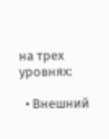на трех уровнях:

  • Внешний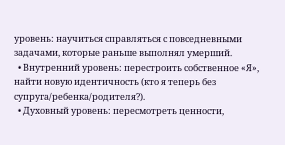уровень: научиться справляться с повседневными задачами, которые раньше выполнял умерший.
  • Внутренний уровень: перестроить собственное «Я», найти новую идентичность (кто я теперь без супруга/ребенка/родителя?).
  • Духовный уровень: пересмотреть ценности,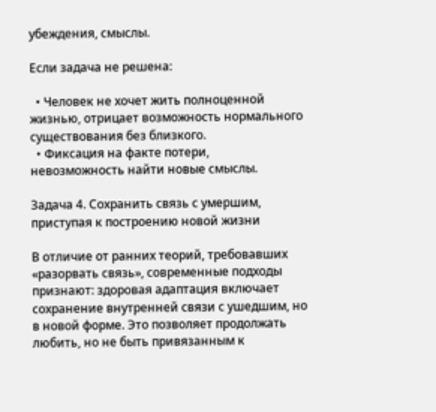убеждения, смыслы.

Если задача не решена:

  • Человек не хочет жить полноценной жизнью, отрицает возможность нормального существования без близкого.
  • Фиксация на факте потери, невозможность найти новые смыслы.

Задача 4. Сохранить связь с умершим, приступая к построению новой жизни

В отличие от ранних теорий, требовавших «разорвать связь», современные подходы признают: здоровая адаптация включает сохранение внутренней связи с ушедшим, но в новой форме. Это позволяет продолжать любить, но не быть привязанным к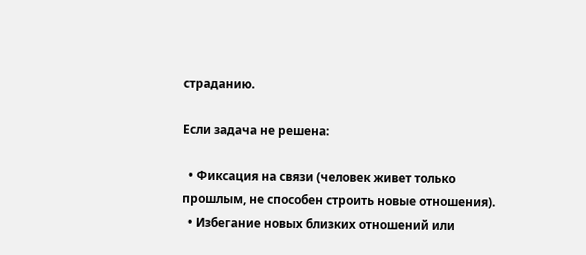страданию.

Если задача не решена:

  • Фиксация на связи (человек живет только прошлым, не способен строить новые отношения).
  • Избегание новых близких отношений или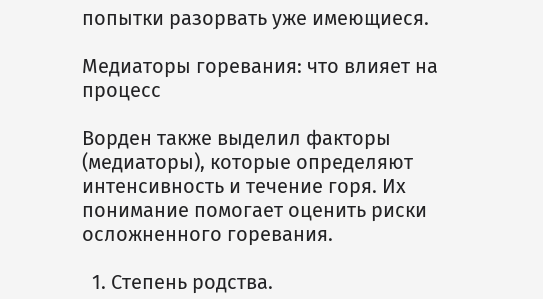попытки разорвать уже имеющиеся.

Медиаторы горевания: что влияет на процесс

Ворден также выделил факторы (медиаторы), которые определяют интенсивность и течение горя. Их понимание помогает оценить риски осложненного горевания.

  1. Степень родства.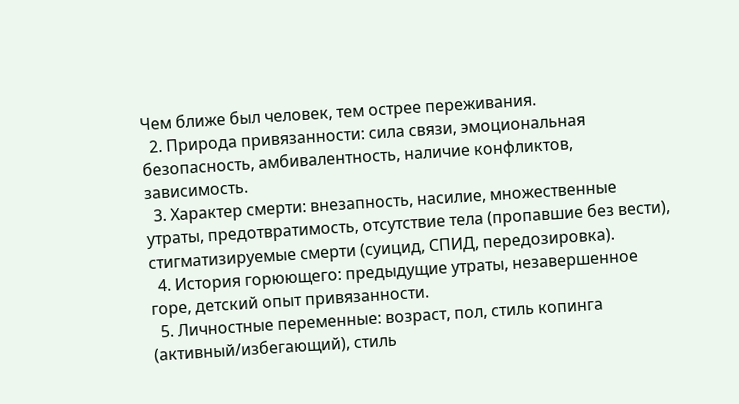Чем ближе был человек, тем острее переживания.
  2. Природа привязанности: сила связи, эмоциональная безопасность, амбивалентность, наличие конфликтов, зависимость.
  3. Характер смерти: внезапность, насилие, множественные утраты, предотвратимость, отсутствие тела (пропавшие без вести), стигматизируемые смерти (суицид, СПИД, передозировка).
  4. История горюющего: предыдущие утраты, незавершенное горе, детский опыт привязанности.
  5. Личностные переменные: возраст, пол, стиль копинга (активный/избегающий), стиль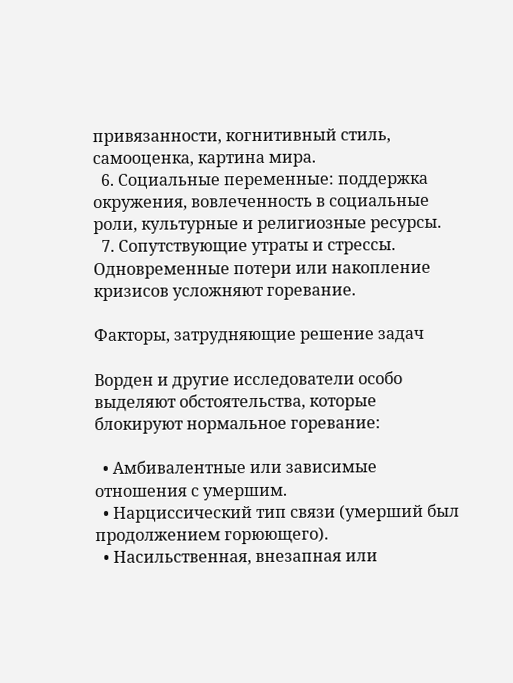привязанности, когнитивный стиль, самооценка, картина мира.
  6. Социальные переменные: поддержка окружения, вовлеченность в социальные роли, культурные и религиозные ресурсы.
  7. Сопутствующие утраты и стрессы. Одновременные потери или накопление кризисов усложняют горевание.

Факторы, затрудняющие решение задач

Ворден и другие исследователи особо выделяют обстоятельства, которые блокируют нормальное горевание:

  • Амбивалентные или зависимые отношения с умершим.
  • Нарциссический тип связи (умерший был продолжением горюющего).
  • Насильственная, внезапная или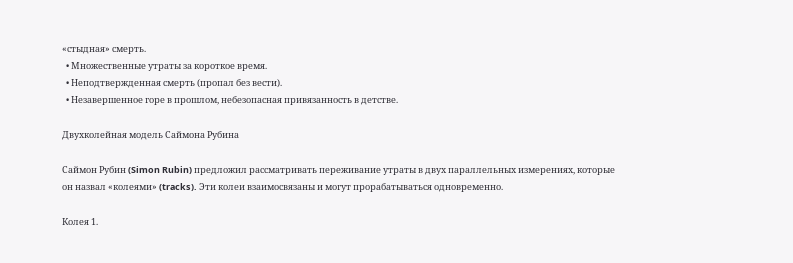«стыдная» смерть.
  • Множественные утраты за короткое время.
  • Неподтвержденная смерть (пропал без вести).
  • Незавершенное горе в прошлом, небезопасная привязанность в детстве.

Двухколейная модель Саймона Рубина

Саймон Рубин (Simon Rubin) предложил рассматривать переживание утраты в двух параллельных измерениях, которые он назвал «колеями» (tracks). Эти колеи взаимосвязаны и могут прорабатываться одновременно.

Колея 1.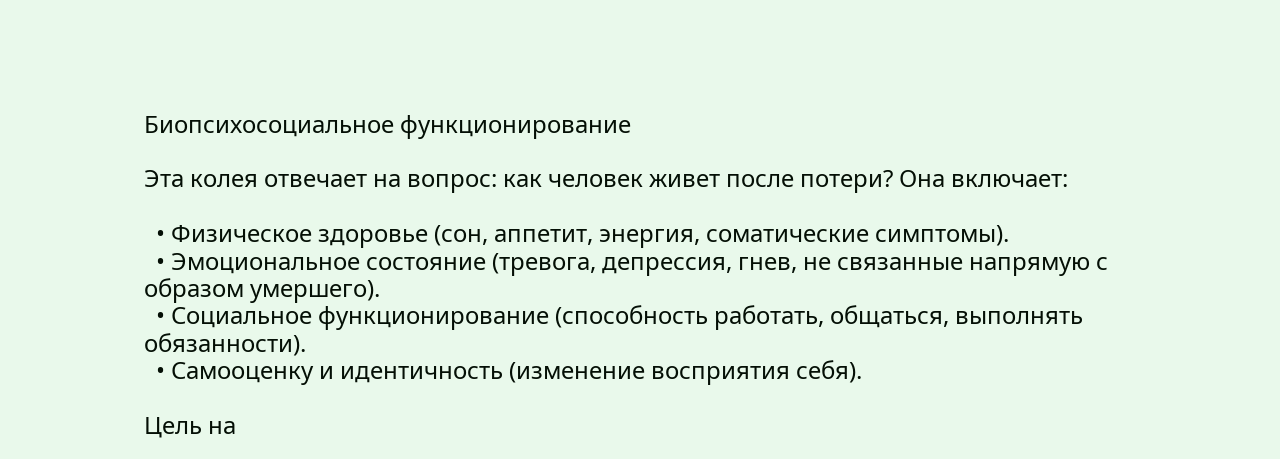Биопсихосоциальное функционирование

Эта колея отвечает на вопрос: как человек живет после потери? Она включает:

  • Физическое здоровье (сон, аппетит, энергия, соматические симптомы).
  • Эмоциональное состояние (тревога, депрессия, гнев, не связанные напрямую с образом умершего).
  • Социальное функционирование (способность работать, общаться, выполнять обязанности).
  • Самооценку и идентичность (изменение восприятия себя).

Цель на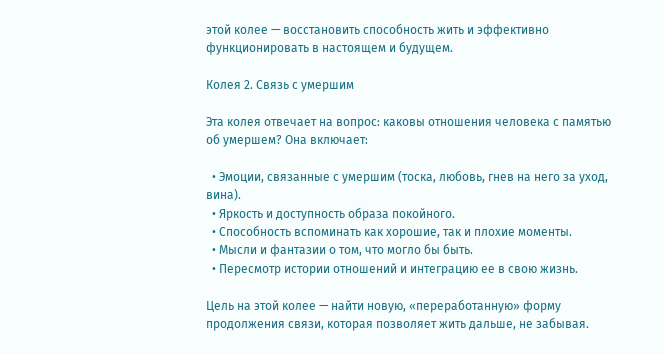этой колее — восстановить способность жить и эффективно функционировать в настоящем и будущем.

Колея 2. Связь с умершим

Эта колея отвечает на вопрос: каковы отношения человека с памятью об умершем? Она включает:

  • Эмоции, связанные с умершим (тоска, любовь, гнев на него за уход, вина).
  • Яркость и доступность образа покойного.
  • Способность вспоминать как хорошие, так и плохие моменты.
  • Мысли и фантазии о том, что могло бы быть.
  • Пересмотр истории отношений и интеграцию ее в свою жизнь.

Цель на этой колее — найти новую, «переработанную» форму продолжения связи, которая позволяет жить дальше, не забывая.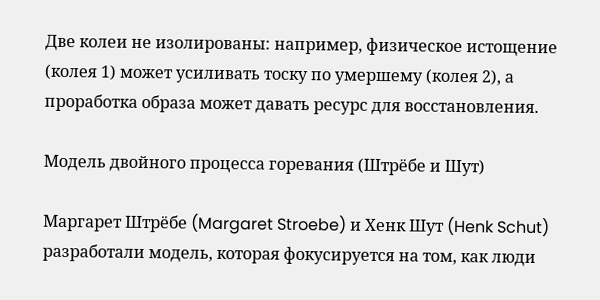Две колеи не изолированы: например, физическое истощение (колея 1) может усиливать тоску по умершему (колея 2), а проработка образа может давать ресурс для восстановления.

Модель двойного процесса горевания (Штрёбе и Шут)

Маргарет Штрёбе (Margaret Stroebe) и Хенк Шут (Henk Schut) разработали модель, которая фокусируется на том, как люди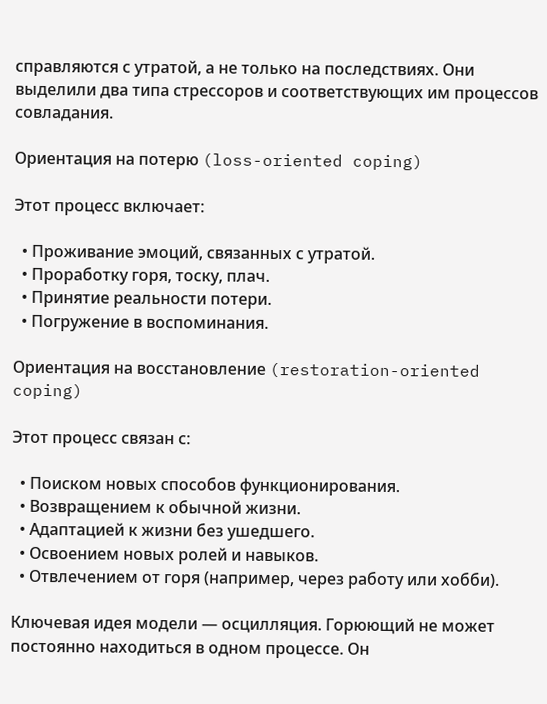справляются с утратой, а не только на последствиях. Они выделили два типа стрессоров и соответствующих им процессов совладания.

Ориентация на потерю (loss-oriented coping)

Этот процесс включает:

  • Проживание эмоций, связанных с утратой.
  • Проработку горя, тоску, плач.
  • Принятие реальности потери.
  • Погружение в воспоминания.

Ориентация на восстановление (restoration-oriented coping)

Этот процесс связан с:

  • Поиском новых способов функционирования.
  • Возвращением к обычной жизни.
  • Адаптацией к жизни без ушедшего.
  • Освоением новых ролей и навыков.
  • Отвлечением от горя (например, через работу или хобби).

Ключевая идея модели — осцилляция. Горюющий не может постоянно находиться в одном процессе. Он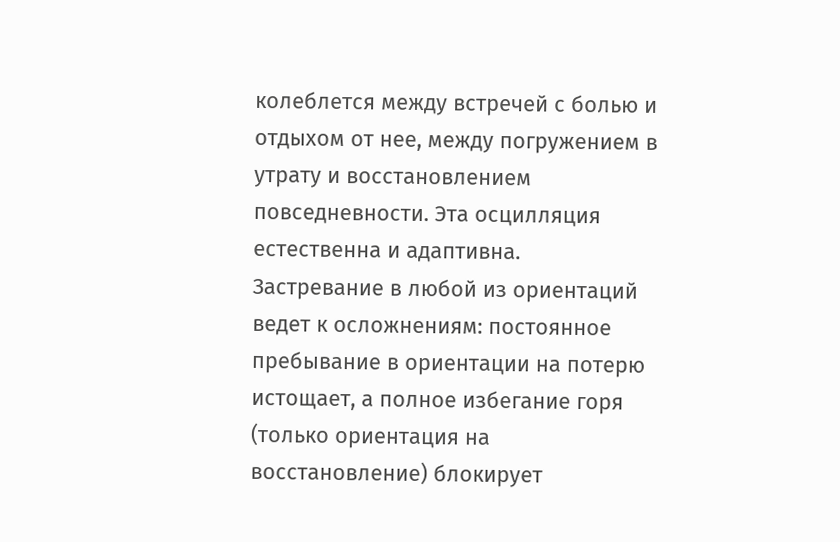колеблется между встречей с болью и отдыхом от нее, между погружением в утрату и восстановлением повседневности. Эта осцилляция естественна и адаптивна. Застревание в любой из ориентаций ведет к осложнениям: постоянное пребывание в ориентации на потерю истощает, а полное избегание горя (только ориентация на восстановление) блокирует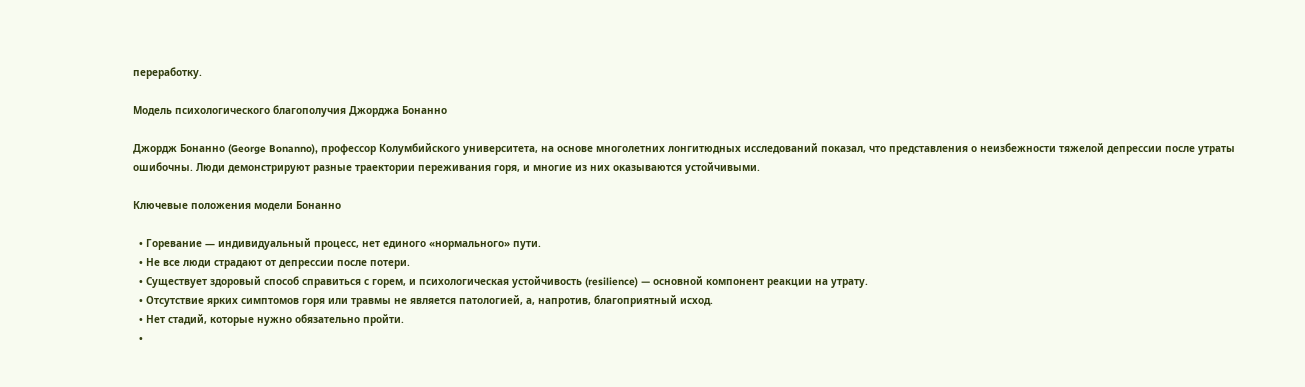переработку.

Модель психологического благополучия Джорджа Бонанно

Джордж Бонанно (George Bonanno), профессор Колумбийского университета, на основе многолетних лонгитюдных исследований показал, что представления о неизбежности тяжелой депрессии после утраты ошибочны. Люди демонстрируют разные траектории переживания горя, и многие из них оказываются устойчивыми.

Ключевые положения модели Бонанно

  • Горевание — индивидуальный процесс, нет единого «нормального» пути.
  • Не все люди страдают от депрессии после потери.
  • Существует здоровый способ справиться с горем, и психологическая устойчивость (resilience) — основной компонент реакции на утрату.
  • Отсутствие ярких симптомов горя или травмы не является патологией, а, напротив, благоприятный исход.
  • Нет стадий, которые нужно обязательно пройти.
  •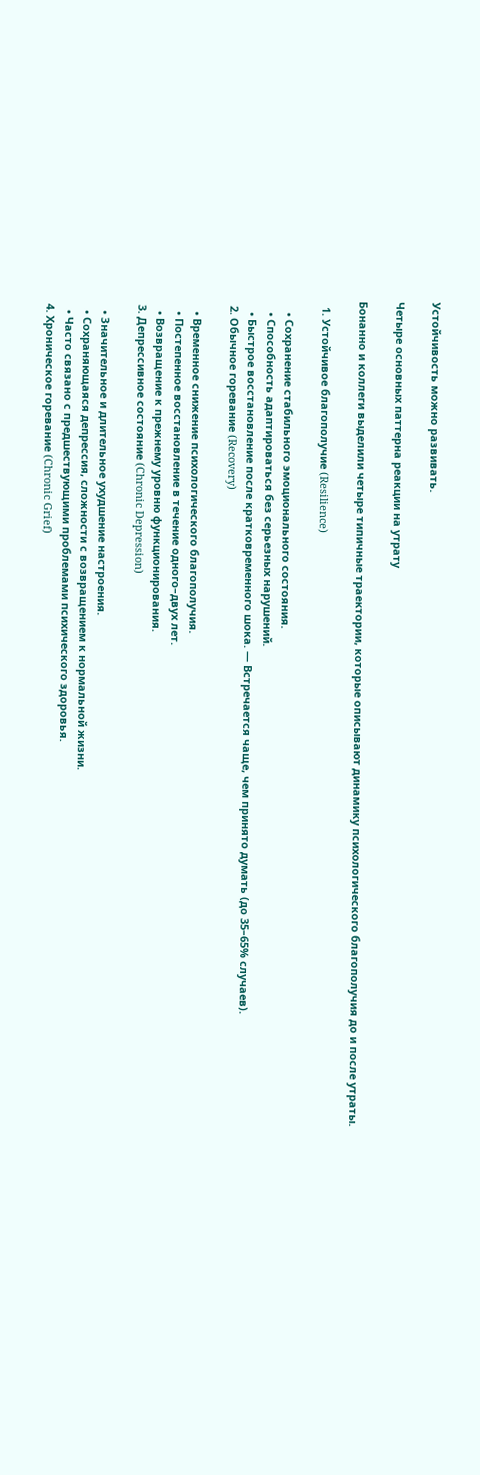Устойчивость можно развивать.

Четыре основных паттерна реакции на утрату

Бонанно и коллеги выделили четыре типичные траектории, которые описывают динамику психологического благополучия до и после утраты.

  1. Устойчивое благополучие (Resilience)

    • Сохранение стабильного эмоционального состояния.
    • Способность адаптироваться без серьезных нарушений.
    • Быстрое восстановление после кратковременного шока. — Встречается чаще, чем принято думать (до 35–65% случаев).
  2. Обычное горевание (Recovery)

    • Временное снижение психологического благополучия.
    • Постепенное восстановление в течение одного–двух лет.
    • Возвращение к прежнему уровню функционирования.
  3. Депрессивное состояние (Chronic Depression)

    • Значительное и длительное ухудшение настроения.
    • Сохраняющаяся депрессия, сложности с возвращением к нормальной жизни.
    • Часто связано с предшествующими проблемами психического здоровья.
  4. Хроническое горевание (Chronic Grief)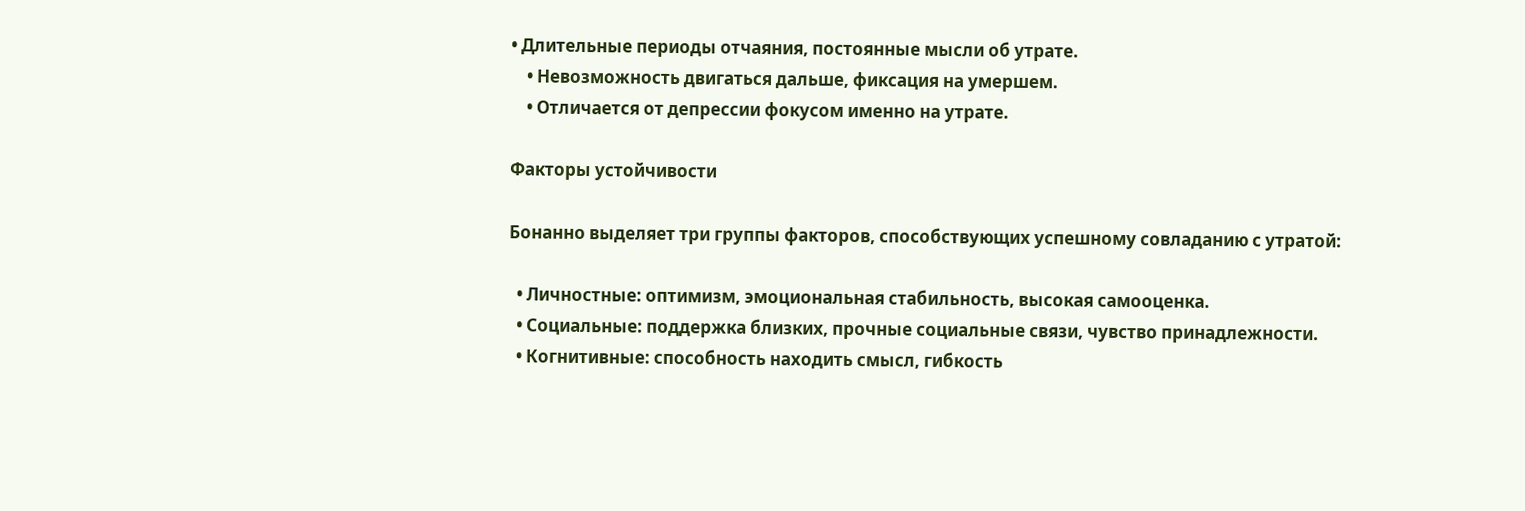• Длительные периоды отчаяния, постоянные мысли об утрате.
    • Невозможность двигаться дальше, фиксация на умершем.
    • Отличается от депрессии фокусом именно на утрате.

Факторы устойчивости

Бонанно выделяет три группы факторов, способствующих успешному совладанию с утратой:

  • Личностные: оптимизм, эмоциональная стабильность, высокая самооценка.
  • Социальные: поддержка близких, прочные социальные связи, чувство принадлежности.
  • Когнитивные: способность находить смысл, гибкость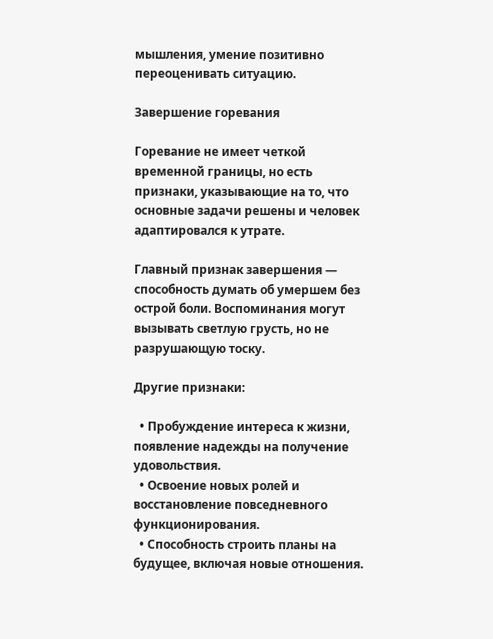мышления, умение позитивно переоценивать ситуацию.

Завершение горевания

Горевание не имеет четкой временной границы, но есть признаки, указывающие на то, что основные задачи решены и человек адаптировался к утрате.

Главный признак завершения — способность думать об умершем без острой боли. Воспоминания могут вызывать светлую грусть, но не разрушающую тоску.

Другие признаки:

  • Пробуждение интереса к жизни, появление надежды на получение удовольствия.
  • Освоение новых ролей и восстановление повседневного функционирования.
  • Способность строить планы на будущее, включая новые отношения.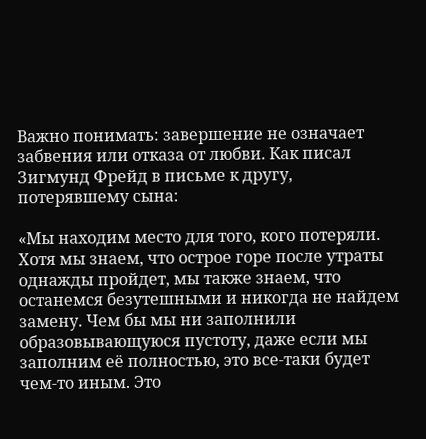Важно понимать: завершение не означает забвения или отказа от любви. Как писал Зигмунд Фрейд в письме к другу, потерявшему сына:

«Мы находим место для того, кого потеряли. Хотя мы знаем, что острое горе после утраты однажды пройдет, мы также знаем, что останемся безутешными и никогда не найдем замену. Чем бы мы ни заполнили образовывающуюся пустоту, даже если мы заполним её полностью, это все-таки будет чем-то иным. Это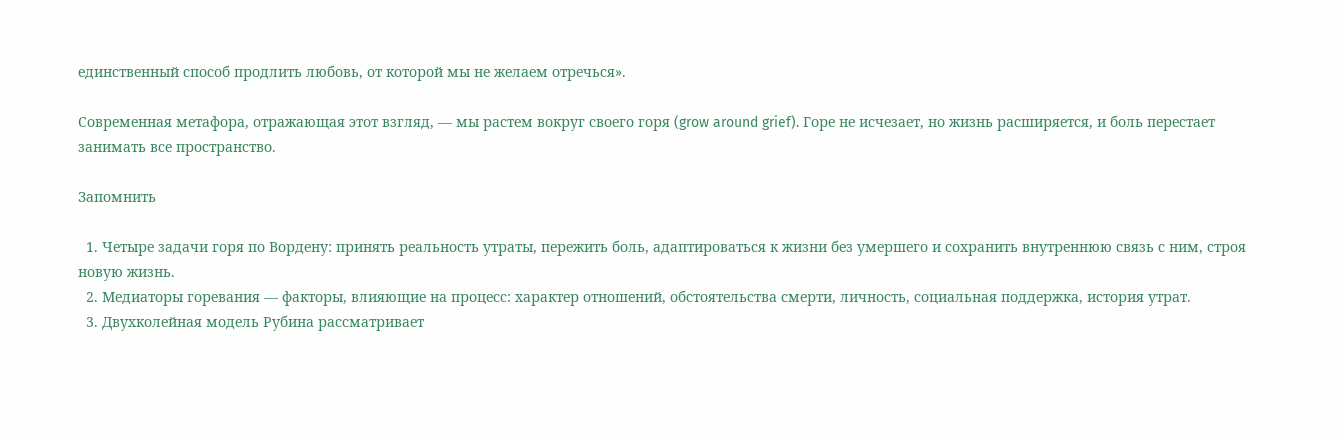единственный способ продлить любовь, от которой мы не желаем отречься».

Современная метафора, отражающая этот взгляд, — мы растем вокруг своего горя (grow around grief). Горе не исчезает, но жизнь расширяется, и боль перестает занимать все пространство.

Запомнить

  1. Четыре задачи горя по Вордену: принять реальность утраты, пережить боль, адаптироваться к жизни без умершего и сохранить внутреннюю связь с ним, строя новую жизнь.
  2. Медиаторы горевания — факторы, влияющие на процесс: характер отношений, обстоятельства смерти, личность, социальная поддержка, история утрат.
  3. Двухколейная модель Рубина рассматривает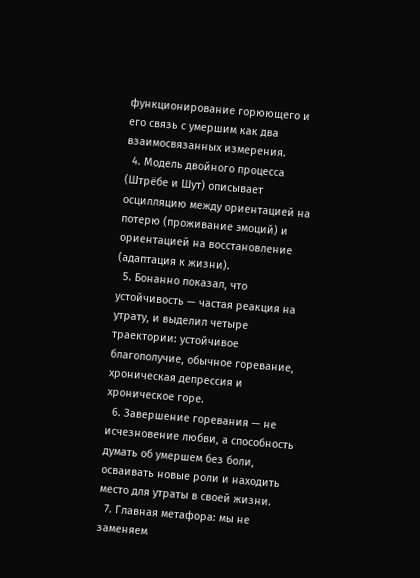функционирование горюющего и его связь с умершим как два взаимосвязанных измерения.
  4. Модель двойного процесса (Штрёбе и Шут) описывает осцилляцию между ориентацией на потерю (проживание эмоций) и ориентацией на восстановление (адаптация к жизни).
  5. Бонанно показал, что устойчивость — частая реакция на утрату, и выделил четыре траектории: устойчивое благополучие, обычное горевание, хроническая депрессия и хроническое горе.
  6. Завершение горевания — не исчезновение любви, а способность думать об умершем без боли, осваивать новые роли и находить место для утраты в своей жизни.
  7. Главная метафора: мы не заменяем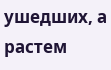ушедших, а растем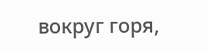вокруг горя,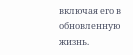включая его в обновленную жизнь.